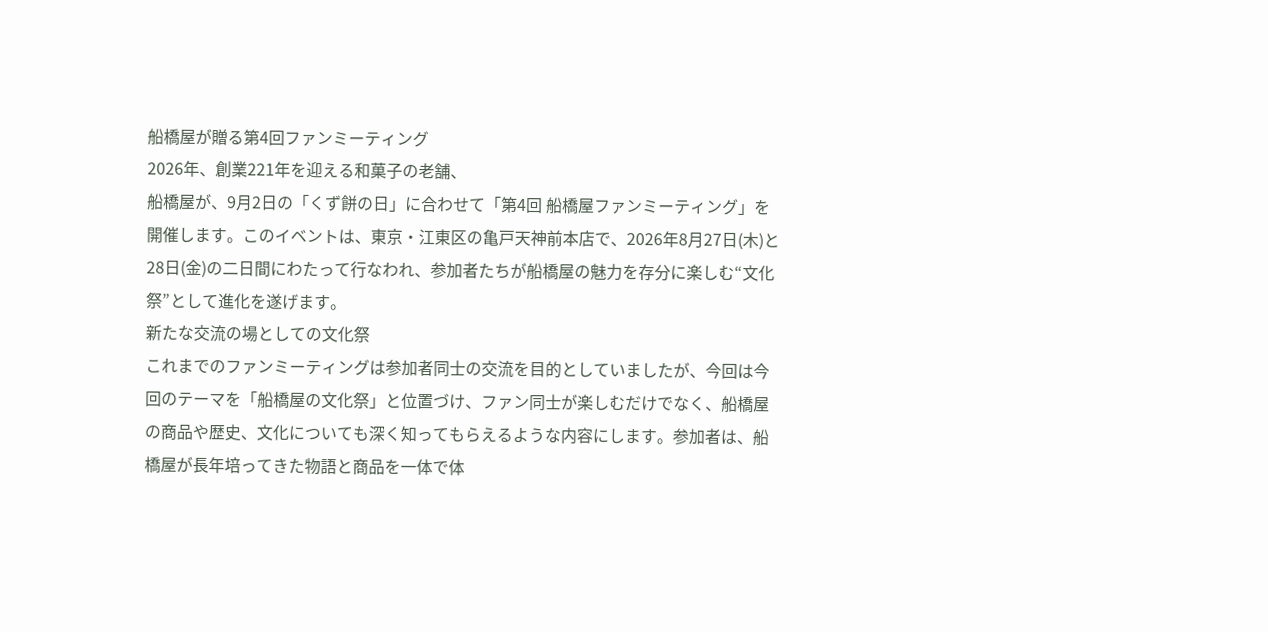船橋屋が贈る第4回ファンミーティング
2026年、創業221年を迎える和菓子の老舗、
船橋屋が、9月2日の「くず餅の日」に合わせて「第4回 船橋屋ファンミーティング」を開催します。このイベントは、東京・江東区の亀戸天神前本店で、2026年8月27日(木)と28日(金)の二日間にわたって行なわれ、参加者たちが船橋屋の魅力を存分に楽しむ“文化祭”として進化を遂げます。
新たな交流の場としての文化祭
これまでのファンミーティングは参加者同士の交流を目的としていましたが、今回は今回のテーマを「船橋屋の文化祭」と位置づけ、ファン同士が楽しむだけでなく、船橋屋の商品や歴史、文化についても深く知ってもらえるような内容にします。参加者は、船橋屋が長年培ってきた物語と商品を一体で体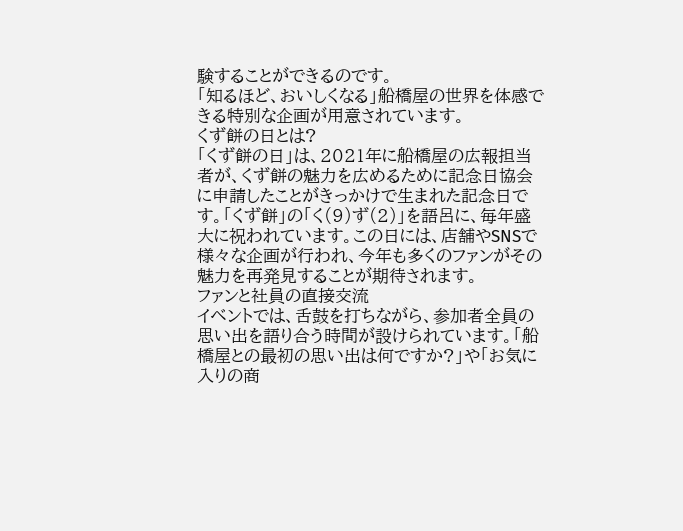験することができるのです。
「知るほど、おいしくなる」船橋屋の世界を体感できる特別な企画が用意されています。
くず餅の日とは?
「くず餅の日」は、2021年に船橋屋の広報担当者が、くず餅の魅力を広めるために記念日協会に申請したことがきっかけで生まれた記念日です。「くず餅」の「く(9)ず(2)」を語呂に、毎年盛大に祝われています。この日には、店舗やSNSで様々な企画が行われ、今年も多くのファンがその魅力を再発見することが期待されます。
ファンと社員の直接交流
イベントでは、舌鼓を打ちながら、参加者全員の思い出を語り合う時間が設けられています。「船橋屋との最初の思い出は何ですか?」や「お気に入りの商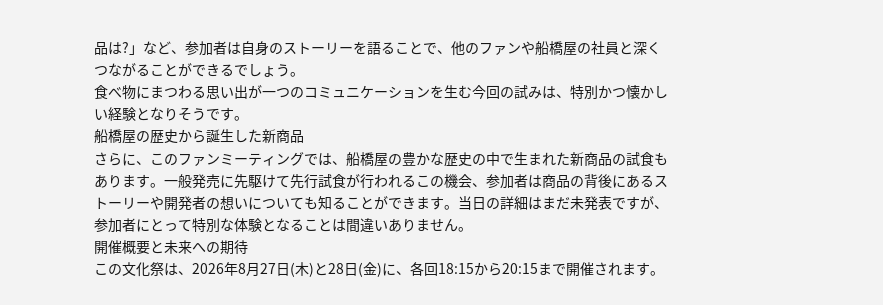品は?」など、参加者は自身のストーリーを語ることで、他のファンや船橋屋の社員と深くつながることができるでしょう。
食べ物にまつわる思い出が一つのコミュニケーションを生む今回の試みは、特別かつ懐かしい経験となりそうです。
船橋屋の歴史から誕生した新商品
さらに、このファンミーティングでは、船橋屋の豊かな歴史の中で生まれた新商品の試食もあります。一般発売に先駆けて先行試食が行われるこの機会、参加者は商品の背後にあるストーリーや開発者の想いについても知ることができます。当日の詳細はまだ未発表ですが、参加者にとって特別な体験となることは間違いありません。
開催概要と未来への期待
この文化祭は、2026年8月27日(木)と28日(金)に、各回18:15から20:15まで開催されます。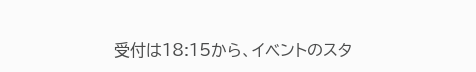受付は18:15から、イベントのスタ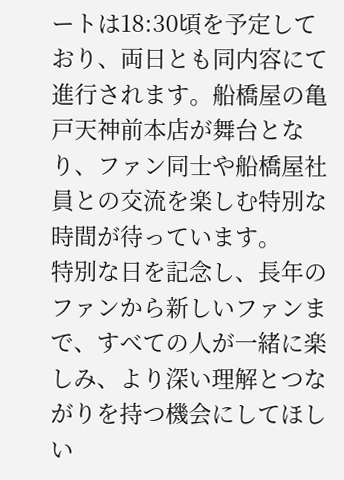ートは18:30頃を予定しており、両日とも同内容にて進行されます。船橋屋の亀戸天神前本店が舞台となり、ファン同士や船橋屋社員との交流を楽しむ特別な時間が待っています。
特別な日を記念し、長年のファンから新しいファンまで、すべての人が一緒に楽しみ、より深い理解とつながりを持つ機会にしてほしい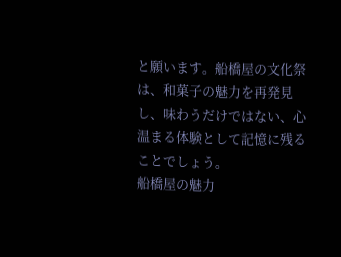と願います。船橋屋の文化祭は、和菓子の魅力を再発見し、味わうだけではない、心温まる体験として記憶に残ることでしょう。
船橋屋の魅力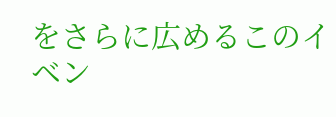をさらに広めるこのイベン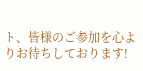ト、皆様のご参加を心よりお待ちしております!